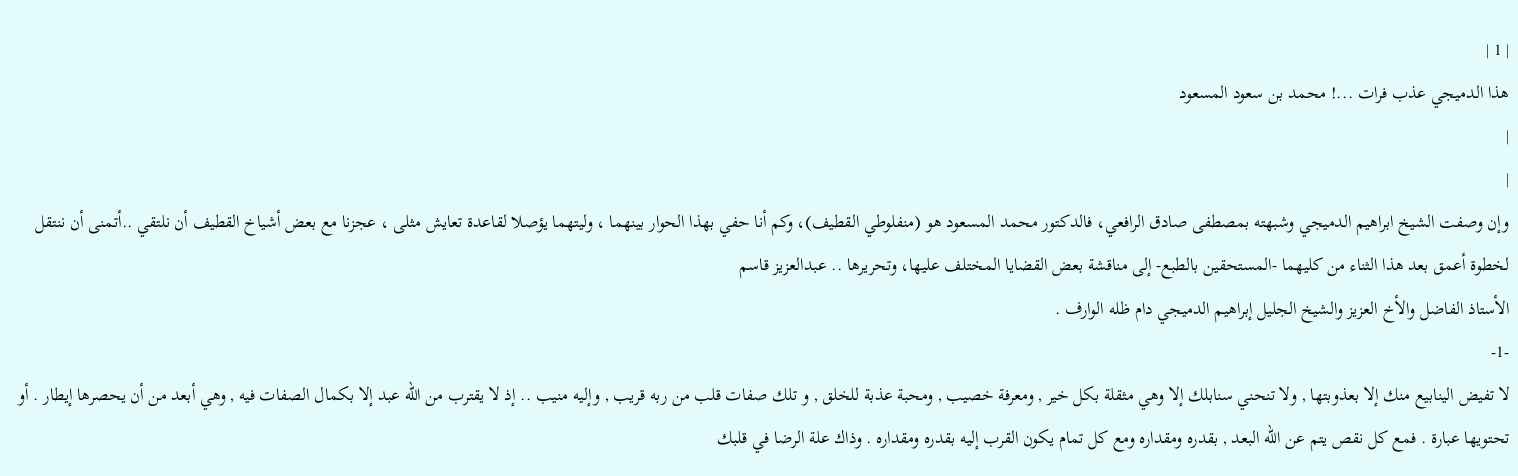| 1 |
هذا الدميجي عذب فرات ...! محمد بن سعود المسعود
|
|
وإن وصفت الشيخ ابراهيم الدميجي وشبهته بمصطفى صادق الرافعي، فالدكتور محمد المسعود هو (منفلوطي القطيف)، وكم أنا حفي بهذا الحوار بينهما ، وليتهما يؤصلا لقاعدة تعايش مثلى ، عجزنا مع بعض أشياخ القطيف أن نلتقي ..أتمنى أن ننتقل لخطوة أعمق بعد هذا الثناء من كليهما -المستحقين بالطبع- إلى مناقشة بعض القضايا المختلف عليها، وتحريرها .. عبدالعزيز قاسم
الأستاذ الفاضل والأخ العزيز والشيخ الجليل إبراهيم الدميجي دام ظله الوارف .
-1-
لا تفيض الينابيع منك إلا بعذوبتها , ولا تنحني سنابلك إلا وهي مثقلة بكل خير , ومعرفة خصيب , ومحبة عذبة للخلق , و تلك صفات قلب من ربه قريب , وإليه منيب .. إذ لا يقترب من الله عبد إلا بكمال الصفات فيه , وهي أبعد من أن يحصرها إيطار . أو تحتويها عبارة . فمع كل نقص يتم عن الله البعد , بقدره ومقداره ومع كل تمام يكون القرب إليه بقدره ومقداره . وذاك علة الرضا في قلبك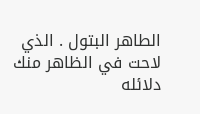الطاهر البتول . الذي لاحت في الظاهر منك دلائله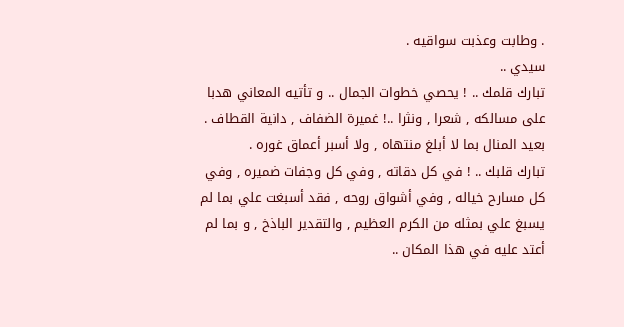. وطابت وعذبت سواقيه .
سيدي ..
تبارك قلمك .. ! يحصي خطوات الجمال .. و تأتيه المعاني هدبا على مسالكه , شعرا , ونثرا ..! غميرة الضفاف , دانية القطاف . بعيد المنال بما لا أبلغ منتهاه , ولا أسبر أعماق غوره .
تبارك قلبك .. ! في كل دقاته , وفي كل وجفات ضميره , وفي كل مسارح خياله , وفي أشواق روحه , فقد أسبغت علي بما لم يسبغ علي بمثله من الكرم العظيم , والتقدير الباذخ , و بما لم أعتد عليه في هذا المكان ..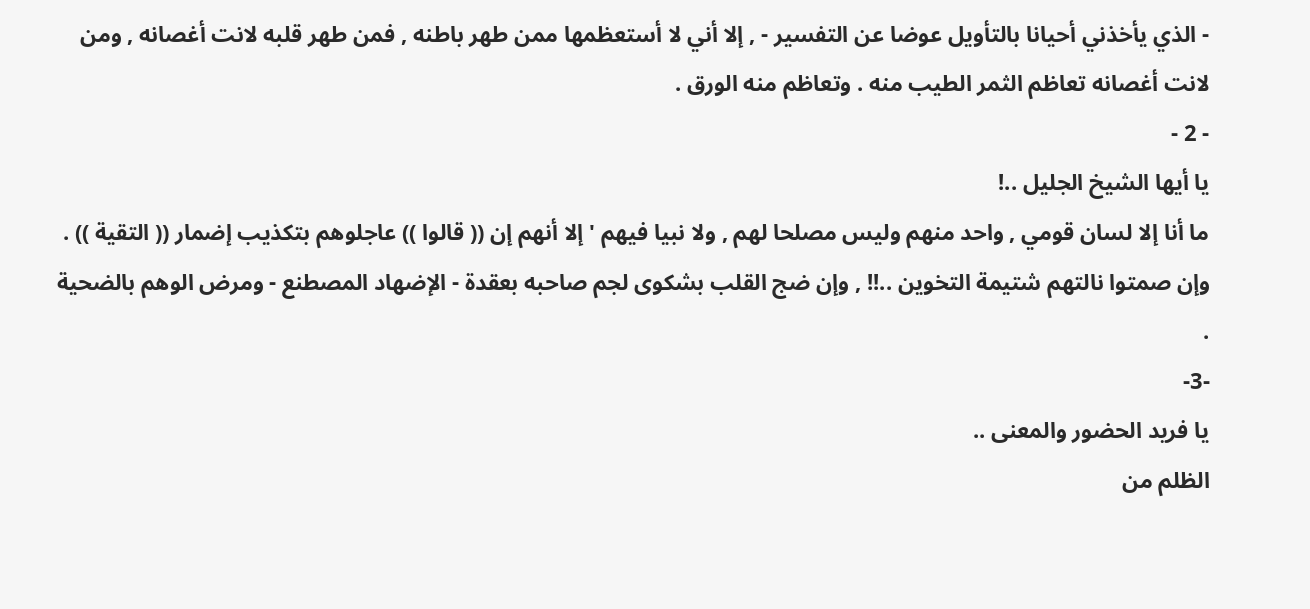- الذي يأخذني أحيانا بالتأويل عوضا عن التفسير - , إلا أني لا أستعظمها ممن طهر باطنه , فمن طهر قلبه لانت أغصانه , ومن لانت أغصانه تعاظم الثمر الطيب منه . وتعاظم منه الورق .
- 2 -
يا أيها الشيخ الجليل ..!
ما أنا إلا لسان قومي , واحد منهم وليس مصلحا لهم , ولا نبيا فيهم ' إلا أنهم إن (( قالوا )) عاجلوهم بتكذيب إضمار (( التقية )) . وإن صمتوا نالتهم شتيمة التخوين ..!! , وإن ضج القلب بشكوى لجم صاحبه بعقدة - الإضهاد المصطنع - ومرض الوهم بالضحية .
-3-
يا فريد الحضور والمعنى ..
الظلم من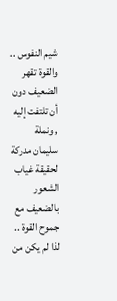شيم النفوس .. والقوة تقهر الضعيف دون أن تلتفت إليه , ونملة سليمان مدركة لحقيقة غياب الشعور بالضعيف مع جموح القوة ..
لذا لم يكن من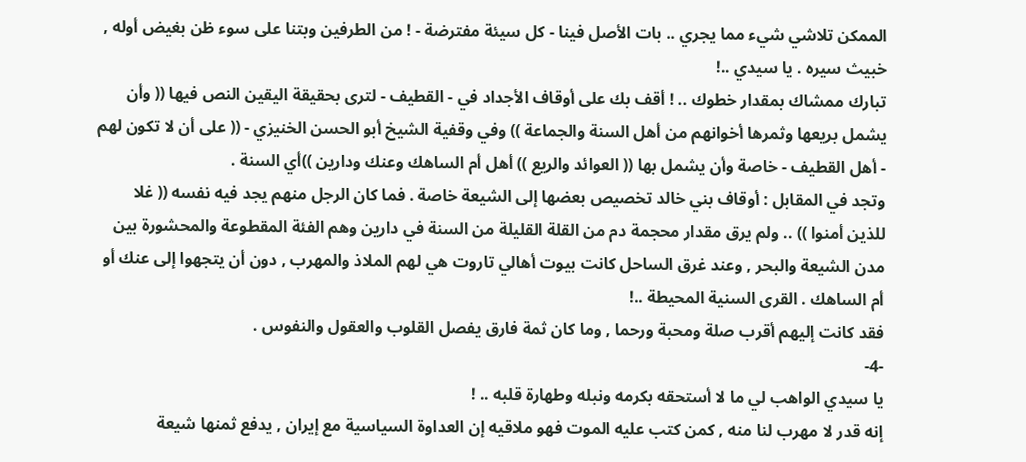الممكن تلاشي شيء مما يجري .. بات الأصل فينا - كل سيئة مفترضة - ! من الطرفين وبتنا على سوء ظن بغيض أوله , خبيث سيره . يا سيدي ..!
تبارك ممشاك بمقدار خطوك .. ! أقف بك على أوقاف الأجداد في - القطيف - لترى بحقيقة اليقين النص فيها (( وأن يشمل بريعها وثمرها أخوانهم من أهل السنة والجماعة )) وفي وقفية الشيخ أبو الحسن الخنيزي - (( على أن لا تكون لهم - أهل القطيف - خاصة وأن يشمل بها (( العوائد والريع )) أهل أم الساهك وعنك ودارين ))أي السنة .
وتجد في المقابل : أوقاف بني خالد تخصيص بعضها إلى الشيعة خاصة . فما كان الرجل منهم يجد فيه نفسه (( غلا للذين أمنوا )) .. ولم يرق مقدار محجمة دم من القلة القليلة من السنة في دارين وهم الفئة المقطوعة والمحشورة بين مدن الشيعة والبحر , وعند غرق الساحل كانت بيوت أهالي تاروت هي لهم الملاذ والمهرب , دون أن يتجهوا إلى عنك أو أم الساهك . القرى السنية المحيطة ..!
فقد كانت إليهم أقرب صلة ومحبة ورحما , وما كان ثمة فارق يفصل القلوب والعقول والنفوس .
-4-
يا سيدي الواهب لي ما لا أستحقه بكرمه ونبله وطهارة قلبه .. !
إنه قدر لا مهرب لنا منه , كمن كتب عليه الموت فهو ملاقيه إن العداوة السياسية مع إيران , يدفع ثمنها شيعة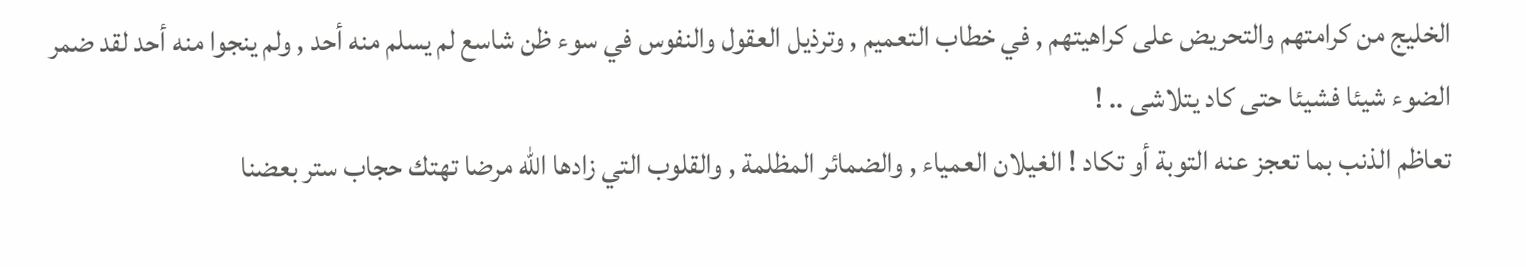الخليج من كرامتهم والتحريض على كراهيتهم , في خطاب التعميم , وترذيل العقول والنفوس في سوء ظن شاسع لم يسلم منه أحد , ولم ينجوا منه أحد لقد ضمر الضوء شيئا فشيئا حتى كاد يتلاشى .. !
تعاظم الذنب بما تعجز عنه التوبة أو تكاد ! الغيلان العمياء , والضمائر المظلمة , والقلوب التي زادها الله مرضا تهتك حجاب ستر بعضنا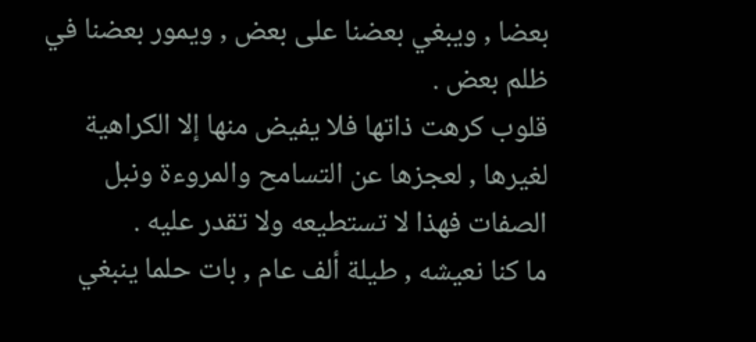بعضا , ويبغي بعضنا على بعض , ويمور بعضنا في ظلم بعض .
قلوب كرهت ذاتها فلا يفيض منها إلا الكراهية لغيرها , لعجزها عن التسامح والمروءة ونبل الصفات فهذا لا تستطيعه ولا تقدر عليه .
ما كنا نعيشه , طيلة ألف عام , بات حلما ينبغي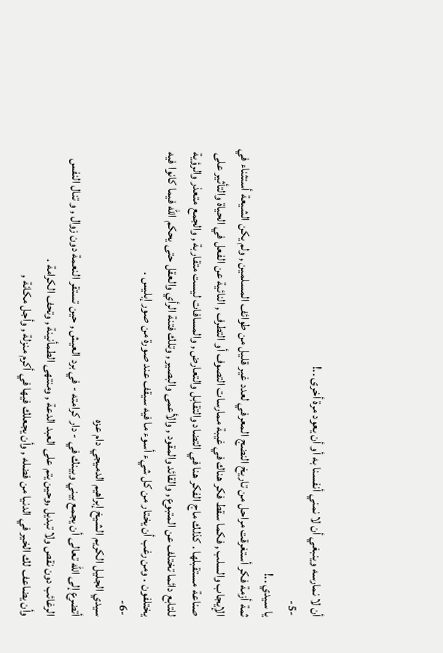أن لا نمارسه وينبغي أن لا نمني أنفسنا به أو أن يعود مرة أخرى ..!
-5-
يا سيدي ..!
ثمة أزمة فكر أستغرقت مراحل من تاريخ النضج المعرفي لعدد غير قليل من طوائف المسلمين , ولم يكن الشيعة أستثناء في الإيجاب والسلب , فكما سقط فكر هناك في غيبة ممارسات التصوف أو التطرف , النائية عن الفعل في الحياة والتأثير على صناعة مستقبلها . كذلك ماج الفكر هنا في التضاد والتقابل والتعارض , والمسافات ليست متقاربة , والجمع متعذر والرؤية للتابع دائما تختلف عن المتبوع , والقائد والمقود , والأعمى والبصير , وتلك فتنة الرأي والعقل حتى يحكم الله فيما كانوا فيه يختلفون . ومن رغب أن يختار من كل شيء أسوء ما فيه سيقف عند صورة من صور إبليس .
-6-
سيدي الجليل الكريم الشيخ إبراهيم الدميجي دام عزه
أتضرع إلى الله تعالى أن يجمع بيني وبينك في - دار كرامته - في برد العيش , حين تستقر النعمة دون زوال , و تنال النفس الرغائب دون نقص ولا تبديل ,وحين يتم على العبد الدعة , ومنتهى الطمأنينة , وتحف الكرامة .
وأن يضاعف لك الخير في الدنيا من فضله , وأن يجعلك فيها في أكرم منزلة , وأجل مكانة ,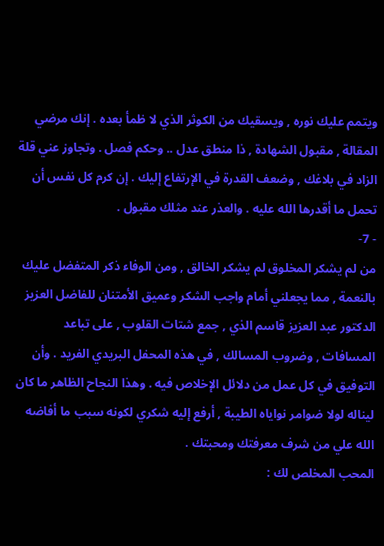ويتمم عليك نوره , ويسقيك من الكوثر الذي لا ظمأ بعده . إنك مرضي المقالة , مقبول الشهادة , ذا منطق عدل .. وحكم فصل . وتجاوز عني قلة الزاد في بلاغك , وضعف القدرة في الإرتفاع إليك . إن كرم كل نفس أن تحمل ما أقدرها الله عليه . والعذر عند مثلك مقبول .
- 7-
من لم يشكر المخلوق لم يشكر الخالق , ومن الوفاء ذكر المتفضل عليك بالنعمة , مما يجعلني أمام واجب الشكر وعميق الأمتنان للفاضل العزيز الدكتور عبد العزيز قاسم الذي , جمع شتات القلوب , على تباعد المسافات , وضروب المسالك , في هذه المحفل البريدي الفريد . وأن التوفيق في كل عمل من دلائل الإخلاص فيه . وهذا النجاح الظاهر ما كان ليناله لولا ضوامر نواياه الطيبة , أرفع إليه شكري لكونه سبب ما أفاضه الله علي من شرف معرفتك ومحبتك .
المحب المخلص لك :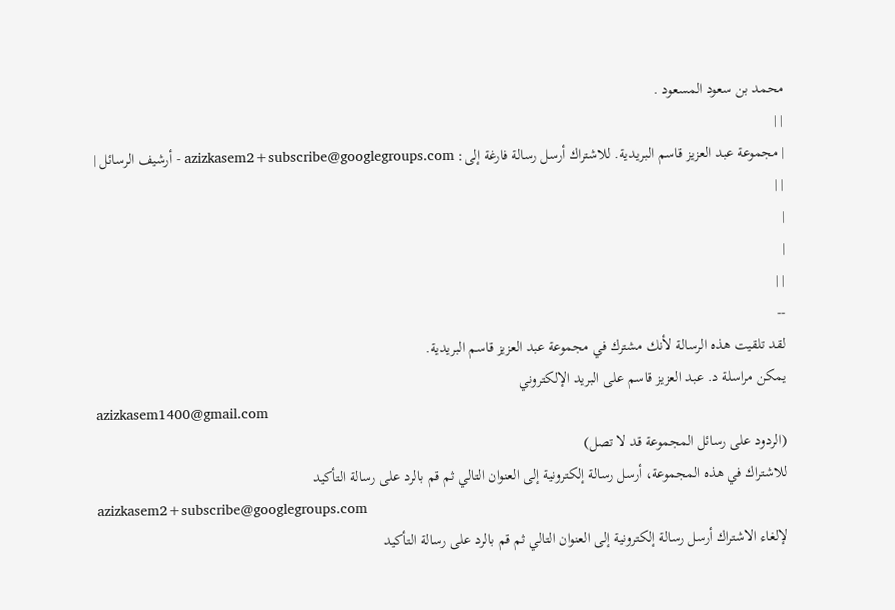محمد بن سعود المسعود .
| |
| مجموعة عبد العزيز قاسم البريدية. للاشتراك أرسل رسالة فارغة إلى: azizkasem2+subscribe@googlegroups.com - أرشيف الرسائل |
| |
|
|
| |
--
لقد تلقيت هذه الرسالة لأنك مشترك في مجموعة عبد العزيز قاسم البريدية.
يمكن مراسلة د. عبد العزيز قاسم على البريد الإلكتروني
azizkasem1400@gmail.com
(الردود على رسائل المجموعة قد لا تصل)
للاشتراك في هذه المجموعة، أرسل رسالة إلكترونية إلى العنوان التالي ثم قم بالرد على رسالة التأكيد
azizkasem2+subscribe@googlegroups.com
لإلغاء الاشتراك أرسل رسالة إلكترونية إلى العنوان التالي ثم قم بالرد على رسالة التأكيد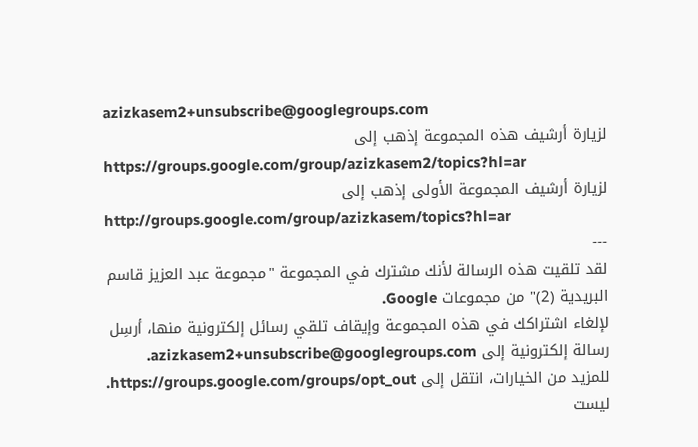azizkasem2+unsubscribe@googlegroups.com
لزيارة أرشيف هذه المجموعة إذهب إلى
https://groups.google.com/group/azizkasem2/topics?hl=ar
لزيارة أرشيف المجموعة الأولى إذهب إلى
http://groups.google.com/group/azizkasem/topics?hl=ar
---
لقد تلقيت هذه الرسالة لأنك مشترك في المجموعة "مجموعة عبد العزيز قاسم البريدية (2)" من مجموعات Google.
لإلغاء اشتراكك في هذه المجموعة وإيقاف تلقي رسائل إلكترونية منها، أرسِل رسالة إلكترونية إلى azizkasem2+unsubscribe@googlegroups.com.
للمزيد من الخيارات، انتقل إلى https://groups.google.com/groups/opt_out.
ليست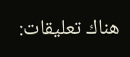هناك تعليقات: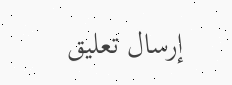إرسال تعليق